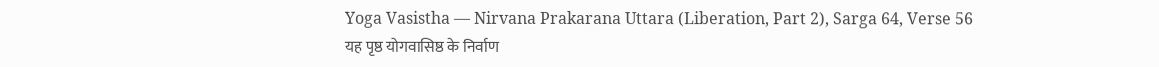Yoga Vasistha — Nirvana Prakarana Uttara (Liberation, Part 2), Sarga 64, Verse 56
यह पृष्ठ योगवासिष्ठ के निर्वाण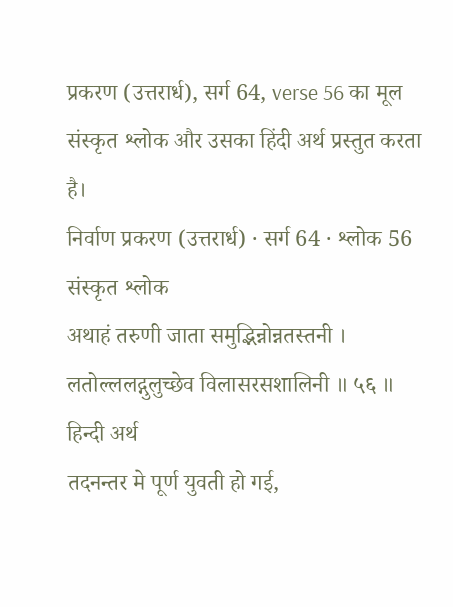प्रकरण (उत्तरार्ध), सर्ग 64, verse 56 का मूल संस्कृत श्लोक और उसका हिंदी अर्थ प्रस्तुत करता है।
निर्वाण प्रकरण (उत्तरार्ध) · सर्ग 64 · श्लोक 56
संस्कृत श्लोक
अथाहं तरुणी जाता समुद्भिन्नोन्नतस्तनी ।
लतोल्ललद्गुलुच्छेव विलासरसशालिनी ॥ ५६ ॥
हिन्दी अर्थ
तदनन्तर मे पूर्ण युवती हो गई,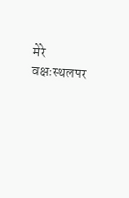मेरे वक्षःस्थलपर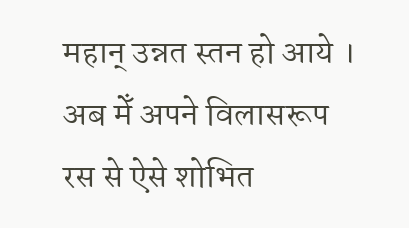महान् उन्नत स्तन हो आये । अब मेँ अपने विलासरूप रस से ऐसे शोभित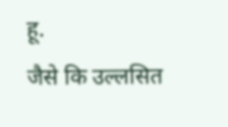हू.
जैसे कि उल्लसित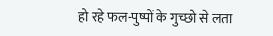हो रहे फल-पुष्पों के गुच्छो से लता